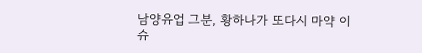남양유업 그분, 황하나가 또다시 마약 이슈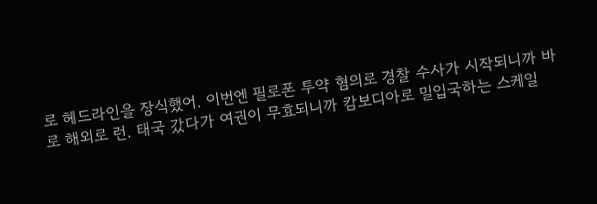로 헤드라인을 장식했어. 이번엔 필로폰 투약 혐의로 경찰 수사가 시작되니까 바로 해외로 런. 태국 갔다가 여권이 무효되니까 캄보디아로 밀입국하는 스케일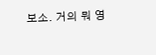보소. 거의 뭐 영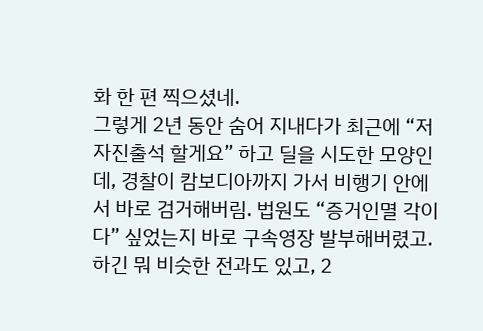화 한 편 찍으셨네.
그렇게 2년 동안 숨어 지내다가 최근에 “저 자진출석 할게요” 하고 딜을 시도한 모양인데, 경찰이 캄보디아까지 가서 비행기 안에서 바로 검거해버림. 법원도 “증거인멸 각이다” 싶었는지 바로 구속영장 발부해버렸고.
하긴 뭐 비슷한 전과도 있고, 2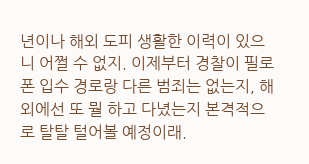년이나 해외 도피 생활한 이력이 있으니 어쩔 수 없지. 이제부터 경찰이 필로폰 입수 경로랑 다른 범죄는 없는지, 해외에선 또 뭘 하고 다녔는지 본격적으로 탈탈 털어볼 예정이래.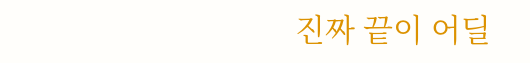진짜 끝이 어딜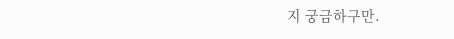지 궁금하구만.